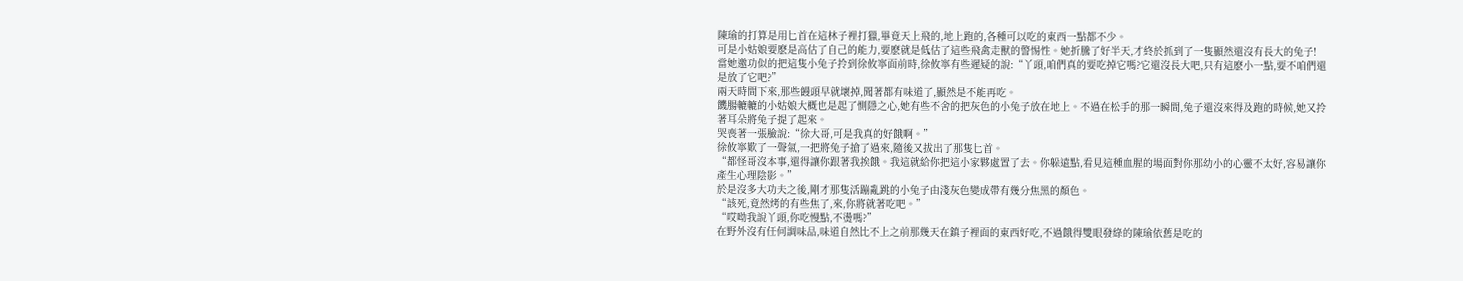陳瑜的打算是用匕首在這林子裡打獵,畢竟天上飛的,地上跑的,各種可以吃的東西一點都不少。
可是小姑娘要麽是高估了自己的能力,要麽就是低估了這些飛禽走獸的警惕性。她折騰了好半天,才終於抓到了一隻顯然還沒有長大的兔子!
當她邀功似的把這隻小兔子拎到徐攸寧面前時,徐攸寧有些遲疑的說:“丫頭,咱們真的要吃掉它嗎?它還沒長大吧,只有這麽小一點,要不咱們還是放了它吧?”
兩天時間下來,那些饅頭早就壞掉,聞著都有味道了,顯然是不能再吃。
饑腸轆轆的小姑娘大概也是起了惻隱之心,她有些不舍的把灰色的小兔子放在地上。不過在松手的那一瞬間,兔子還沒來得及跑的時候,她又拎著耳朵將兔子提了起來。
哭喪著一張臉說:“徐大哥,可是我真的好餓啊。”
徐攸寧歎了一聲氣,一把將兔子搶了過來,隨後又拔出了那隻匕首。
“都怪哥沒本事,還得讓你跟著我挨餓。我這就給你把這小家夥處置了去。你躲遠點,看見這種血腥的場面對你那幼小的心靈不太好,容易讓你產生心理陰影。”
於是沒多大功夫之後,剛才那隻活蹦亂跳的小兔子由淺灰色變成帶有幾分焦黑的顏色。
“該死,竟然烤的有些焦了,來,你將就著吃吧。”
“哎呦我說丫頭,你吃慢點,不燙嗎?”
在野外沒有任何調味品,味道自然比不上之前那幾天在鎮子裡面的東西好吃,不過餓得雙眼發綠的陳瑜依舊是吃的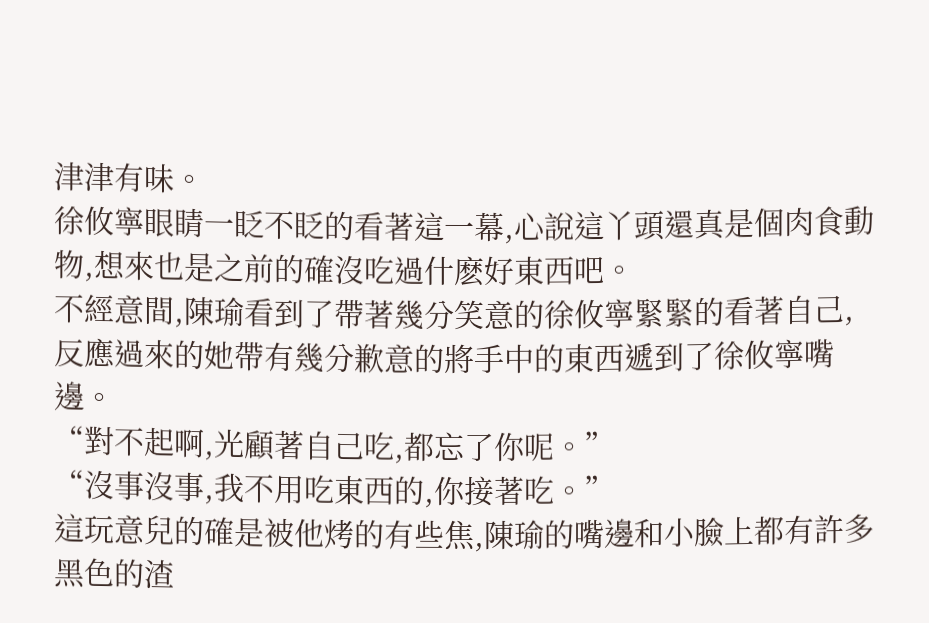津津有味。
徐攸寧眼睛一眨不眨的看著這一幕,心說這丫頭還真是個肉食動物,想來也是之前的確沒吃過什麽好東西吧。
不經意間,陳瑜看到了帶著幾分笑意的徐攸寧緊緊的看著自己,反應過來的她帶有幾分歉意的將手中的東西遞到了徐攸寧嘴邊。
“對不起啊,光顧著自己吃,都忘了你呢。”
“沒事沒事,我不用吃東西的,你接著吃。”
這玩意兒的確是被他烤的有些焦,陳瑜的嘴邊和小臉上都有許多黑色的渣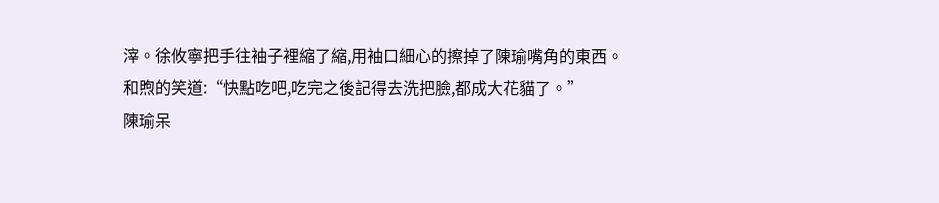滓。徐攸寧把手往袖子裡縮了縮,用袖口細心的擦掉了陳瑜嘴角的東西。
和煦的笑道:“快點吃吧,吃完之後記得去洗把臉,都成大花貓了。”
陳瑜呆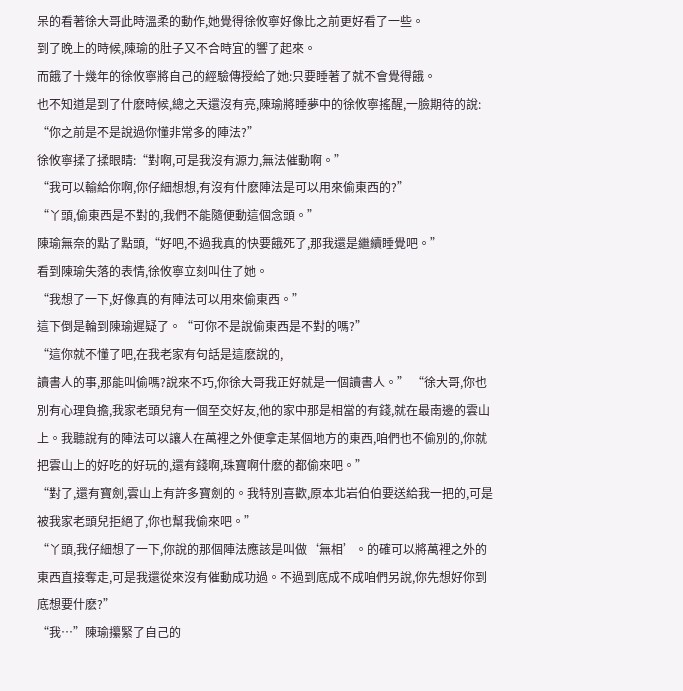呆的看著徐大哥此時溫柔的動作,她覺得徐攸寧好像比之前更好看了一些。
到了晚上的時候,陳瑜的肚子又不合時宜的響了起來。
而餓了十幾年的徐攸寧將自己的經驗傳授給了她:只要睡著了就不會覺得餓。
也不知道是到了什麽時候,總之天還沒有亮,陳瑜將睡夢中的徐攸寧搖醒,一臉期待的說:
“你之前是不是說過你懂非常多的陣法?”
徐攸寧揉了揉眼睛:“對啊,可是我沒有源力,無法催動啊。”
“我可以輸給你啊,你仔細想想,有沒有什麽陣法是可以用來偷東西的?”
“丫頭,偷東西是不對的,我們不能隨便動這個念頭。”
陳瑜無奈的點了點頭,“好吧,不過我真的快要餓死了,那我還是繼續睡覺吧。”
看到陳瑜失落的表情,徐攸寧立刻叫住了她。
“我想了一下,好像真的有陣法可以用來偷東西。”
這下倒是輪到陳瑜遲疑了。“可你不是說偷東西是不對的嗎?”
“這你就不懂了吧,在我老家有句話是這麽說的,
讀書人的事,那能叫偷嗎?說來不巧,你徐大哥我正好就是一個讀書人。” “徐大哥,你也別有心理負擔,我家老頭兒有一個至交好友,他的家中那是相當的有錢,就在最南邊的雲山上。我聽說有的陣法可以讓人在萬裡之外便拿走某個地方的東西,咱們也不偷別的,你就把雲山上的好吃的好玩的,還有錢啊,珠寶啊什麽的都偷來吧。”
“對了,還有寶劍,雲山上有許多寶劍的。我特別喜歡,原本北岩伯伯要送給我一把的,可是被我家老頭兒拒絕了,你也幫我偷來吧。”
“丫頭,我仔細想了一下,你說的那個陣法應該是叫做‘無相’。的確可以將萬裡之外的東西直接奪走,可是我還從來沒有催動成功過。不過到底成不成咱們另說,你先想好你到底想要什麽?”
“我…”陳瑜攥緊了自己的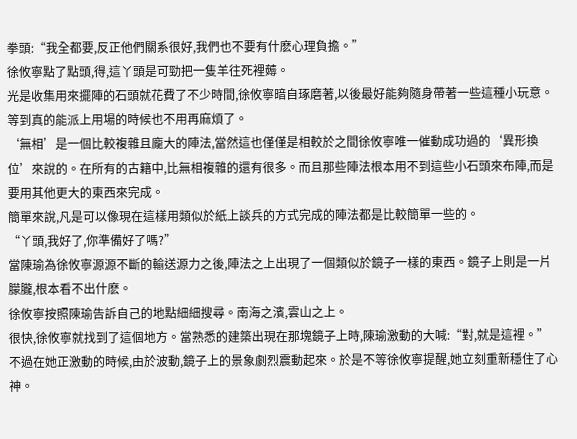拳頭:“我全都要,反正他們關系很好,我們也不要有什麽心理負擔。”
徐攸寧點了點頭,得,這丫頭是可勁把一隻羊往死裡薅。
光是收集用來擺陣的石頭就花費了不少時間,徐攸寧暗自琢磨著,以後最好能夠隨身帶著一些這種小玩意。等到真的能派上用場的時候也不用再麻煩了。
‘無相’是一個比較複雜且龐大的陣法,當然這也僅僅是相較於之間徐攸寧唯一催動成功過的‘異形換位’來說的。在所有的古籍中,比無相複雜的還有很多。而且那些陣法根本用不到這些小石頭來布陣,而是要用其他更大的東西來完成。
簡單來說,凡是可以像現在這樣用類似於紙上談兵的方式完成的陣法都是比較簡單一些的。
“丫頭,我好了,你準備好了嗎?”
當陳瑜為徐攸寧源源不斷的輸送源力之後,陣法之上出現了一個類似於鏡子一樣的東西。鏡子上則是一片朦朧,根本看不出什麽。
徐攸寧按照陳瑜告訴自己的地點細細搜尋。南海之濱,雲山之上。
很快,徐攸寧就找到了這個地方。當熟悉的建築出現在那塊鏡子上時,陳瑜激動的大喊:“對,就是這裡。”
不過在她正激動的時候,由於波動,鏡子上的景象劇烈震動起來。於是不等徐攸寧提醒,她立刻重新穩住了心神。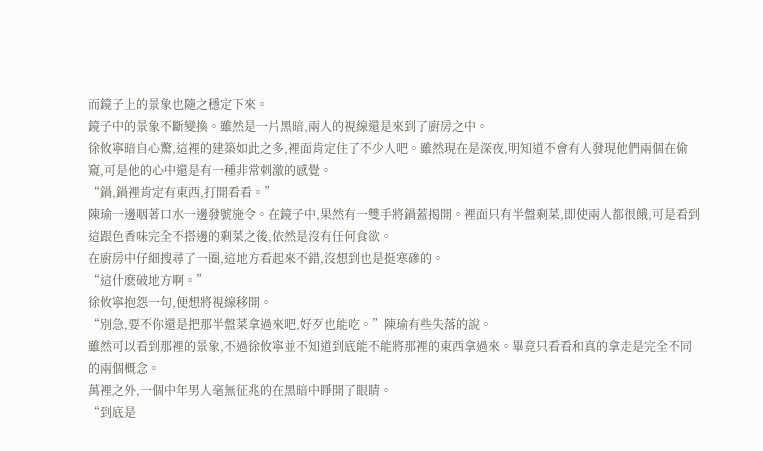而鏡子上的景象也隨之穩定下來。
鏡子中的景象不斷變換。雖然是一片黑暗,兩人的視線還是來到了廚房之中。
徐攸寧暗自心驚,這裡的建築如此之多,裡面肯定住了不少人吧。雖然現在是深夜,明知道不會有人發現他們兩個在偷窺,可是他的心中還是有一種非常刺激的感覺。
“鍋,鍋裡肯定有東西,打開看看。”
陳瑜一邊咽著口水一邊發號施令。在鏡子中,果然有一雙手將鍋蓋揭開。裡面只有半盤剩菜,即使兩人都很餓,可是看到這跟色香味完全不搭邊的剩菜之後,依然是沒有任何食欲。
在廚房中仔細搜尋了一圈,這地方看起來不錯,沒想到也是挺寒磣的。
“這什麽破地方啊。”
徐攸寧抱怨一句,便想將視線移開。
“別急,要不你還是把那半盤菜拿過來吧,好歹也能吃。”陳瑜有些失落的說。
雖然可以看到那裡的景象,不過徐攸寧並不知道到底能不能將那裡的東西拿過來。畢竟只看看和真的拿走是完全不同的兩個概念。
萬裡之外,一個中年男人毫無征兆的在黑暗中睜開了眼睛。
“到底是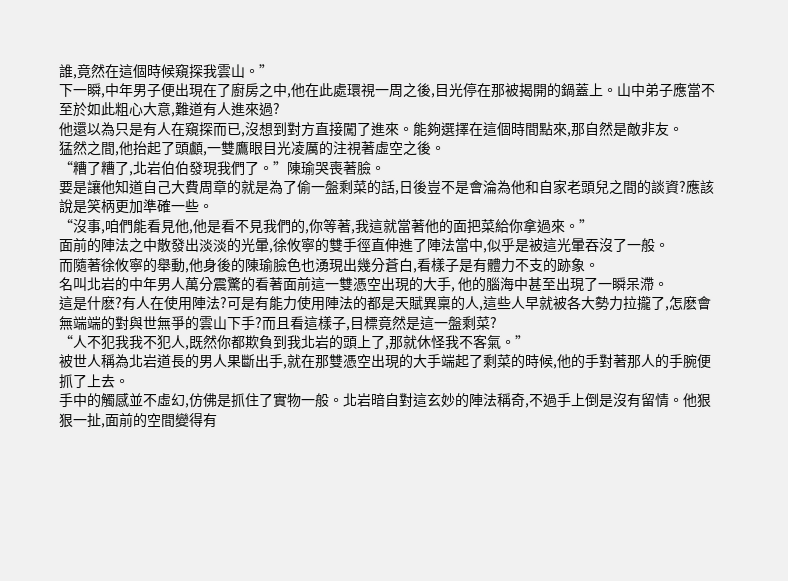誰,竟然在這個時候窺探我雲山。”
下一瞬,中年男子便出現在了廚房之中,他在此處環視一周之後,目光停在那被揭開的鍋蓋上。山中弟子應當不至於如此粗心大意,難道有人進來過?
他還以為只是有人在窺探而已,沒想到對方直接闖了進來。能夠選擇在這個時間點來,那自然是敵非友。
猛然之間,他抬起了頭顱,一雙鷹眼目光凌厲的注視著虛空之後。
“糟了糟了,北岩伯伯發現我們了。”陳瑜哭喪著臉。
要是讓他知道自己大費周章的就是為了偷一盤剩菜的話,日後豈不是會淪為他和自家老頭兒之間的談資?應該說是笑柄更加準確一些。
“沒事,咱們能看見他,他是看不見我們的,你等著,我這就當著他的面把菜給你拿過來。”
面前的陣法之中散發出淡淡的光暈,徐攸寧的雙手徑直伸進了陣法當中,似乎是被這光暈吞沒了一般。
而隨著徐攸寧的舉動,他身後的陳瑜臉色也湧現出幾分蒼白,看樣子是有體力不支的跡象。
名叫北岩的中年男人萬分震驚的看著面前這一雙憑空出現的大手, 他的腦海中甚至出現了一瞬呆滯。
這是什麽?有人在使用陣法?可是有能力使用陣法的都是天賦異稟的人,這些人早就被各大勢力拉攏了,怎麽會無端端的對與世無爭的雲山下手?而且看這樣子,目標竟然是這一盤剩菜?
“人不犯我我不犯人,既然你都欺負到我北岩的頭上了,那就休怪我不客氣。”
被世人稱為北岩道長的男人果斷出手,就在那雙憑空出現的大手端起了剩菜的時候,他的手對著那人的手腕便抓了上去。
手中的觸感並不虛幻,仿佛是抓住了實物一般。北岩暗自對這玄妙的陣法稱奇,不過手上倒是沒有留情。他狠狠一扯,面前的空間變得有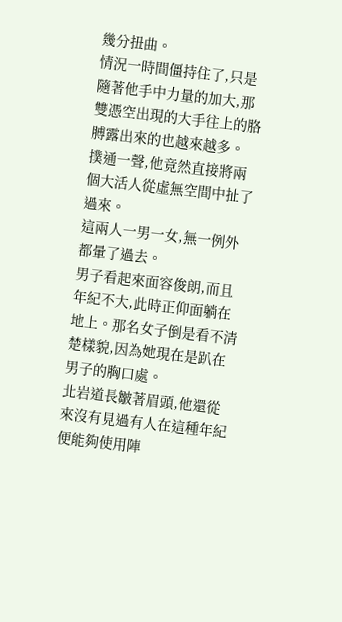幾分扭曲。
情況一時間僵持住了,只是隨著他手中力量的加大,那雙憑空出現的大手往上的胳膊露出來的也越來越多。
撲通一聲,他竟然直接將兩個大活人從虛無空間中扯了過來。
這兩人一男一女,無一例外都暈了過去。
男子看起來面容俊朗,而且年紀不大,此時正仰面躺在地上。那名女子倒是看不清楚樣貌,因為她現在是趴在男子的胸口處。
北岩道長皺著眉頭,他還從來沒有見過有人在這種年紀便能夠使用陣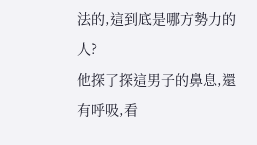法的,這到底是哪方勢力的人?
他探了探這男子的鼻息,還有呼吸,看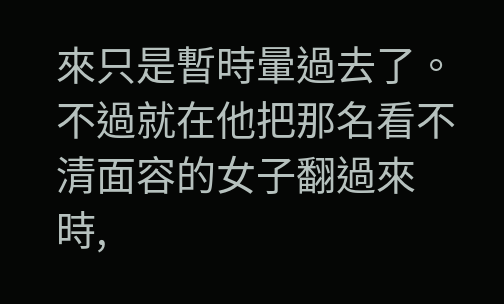來只是暫時暈過去了。
不過就在他把那名看不清面容的女子翻過來時,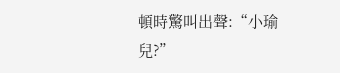頓時驚叫出聲:“小瑜兒?”